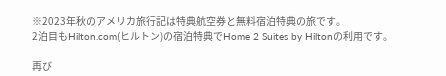※2023年秋のアメリカ旅行記は特典航空券と無料宿泊特典の旅です。
2泊目もHilton.com(ヒルトン)の宿泊特典でHome 2 Suites by Hiltonの利用です。

再び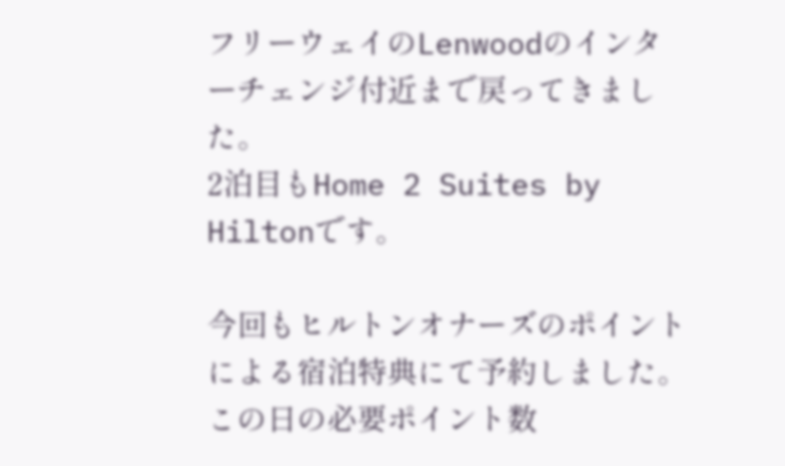フリーウェイのLenwoodのインターチェンジ付近まで戻ってきました。
2泊目もHome 2 Suites by Hiltonです。

今回もヒルトンオナーズのポイントによる宿泊特典にて予約しました。
この日の必要ポイント数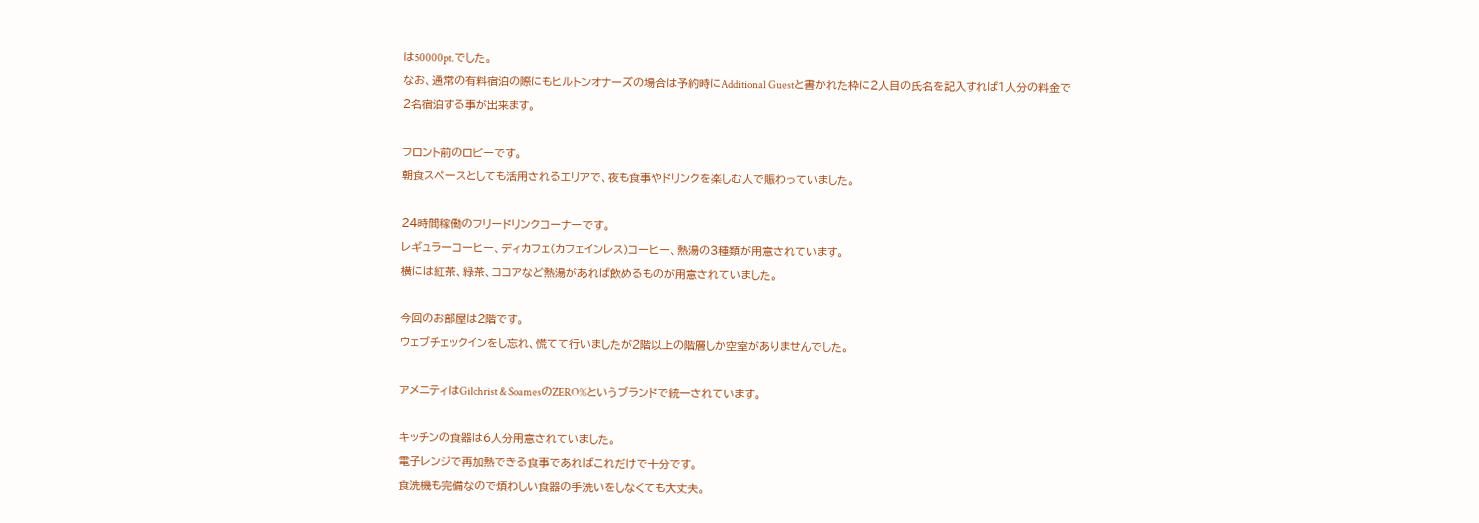は50000pt.でした。
なお、通常の有料宿泊の際にもヒルトンオナーズの場合は予約時にAdditional Guestと書かれた枠に2人目の氏名を記入すれば1人分の料金で2名宿泊する事が出来ます。

フロント前のロビーです。
朝食スペースとしても活用されるエリアで、夜も食事やドリンクを楽しむ人で賑わっていました。

24時間稼働のフリードリンクコーナーです。
レギュラーコーヒー、ディカフェ(カフェインレス)コーヒー、熱湯の3種類が用意されています。
横には紅茶、緑茶、ココアなど熱湯があれば飲めるものが用意されていました。

今回のお部屋は2階です。
ウェブチェックインをし忘れ、慌てて行いましたが2階以上の階層しか空室がありませんでした。

アメニティはGilchrist & SoamesのZERO%というブランドで統一されています。

キッチンの食器は6人分用意されていました。
電子レンジで再加熱できる食事であればこれだけで十分です。
食洗機も完備なので煩わしい食器の手洗いをしなくても大丈夫。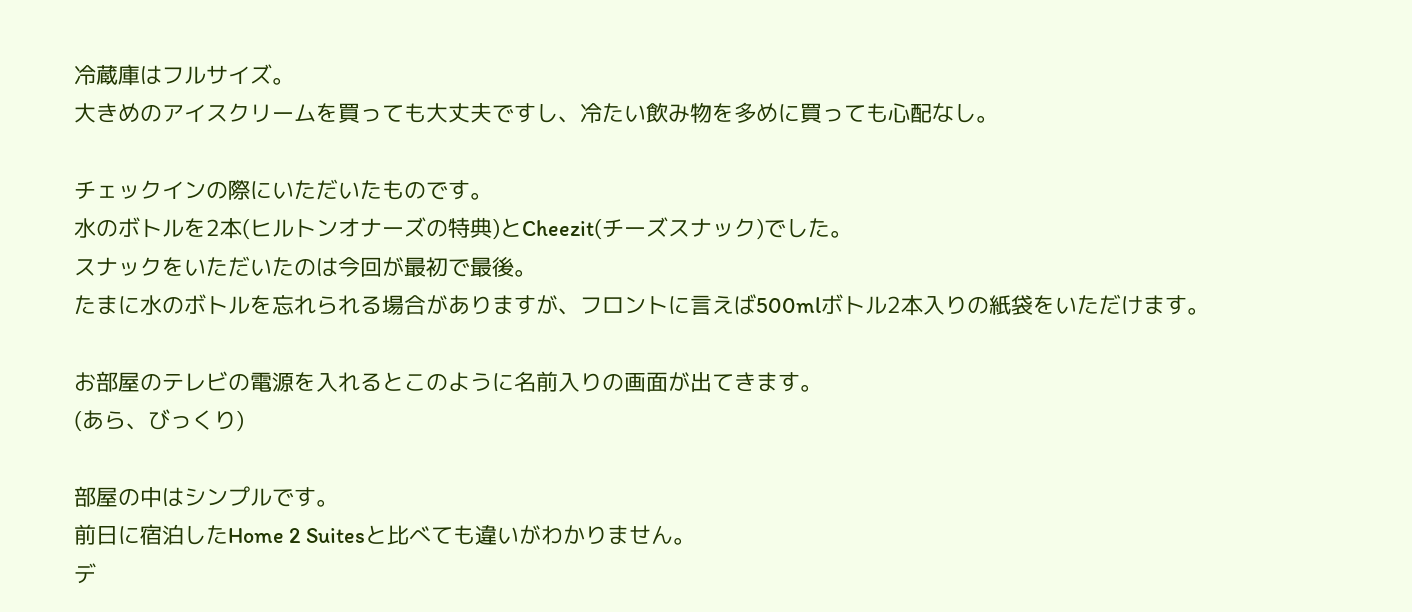冷蔵庫はフルサイズ。
大きめのアイスクリームを買っても大丈夫ですし、冷たい飲み物を多めに買っても心配なし。

チェックインの際にいただいたものです。
水のボトルを2本(ヒルトンオナーズの特典)とCheezit(チーズスナック)でした。
スナックをいただいたのは今回が最初で最後。
たまに水のボトルを忘れられる場合がありますが、フロントに言えば500mlボトル2本入りの紙袋をいただけます。

お部屋のテレビの電源を入れるとこのように名前入りの画面が出てきます。
(あら、びっくり)

部屋の中はシンプルです。
前日に宿泊したHome 2 Suitesと比べても違いがわかりません。
デ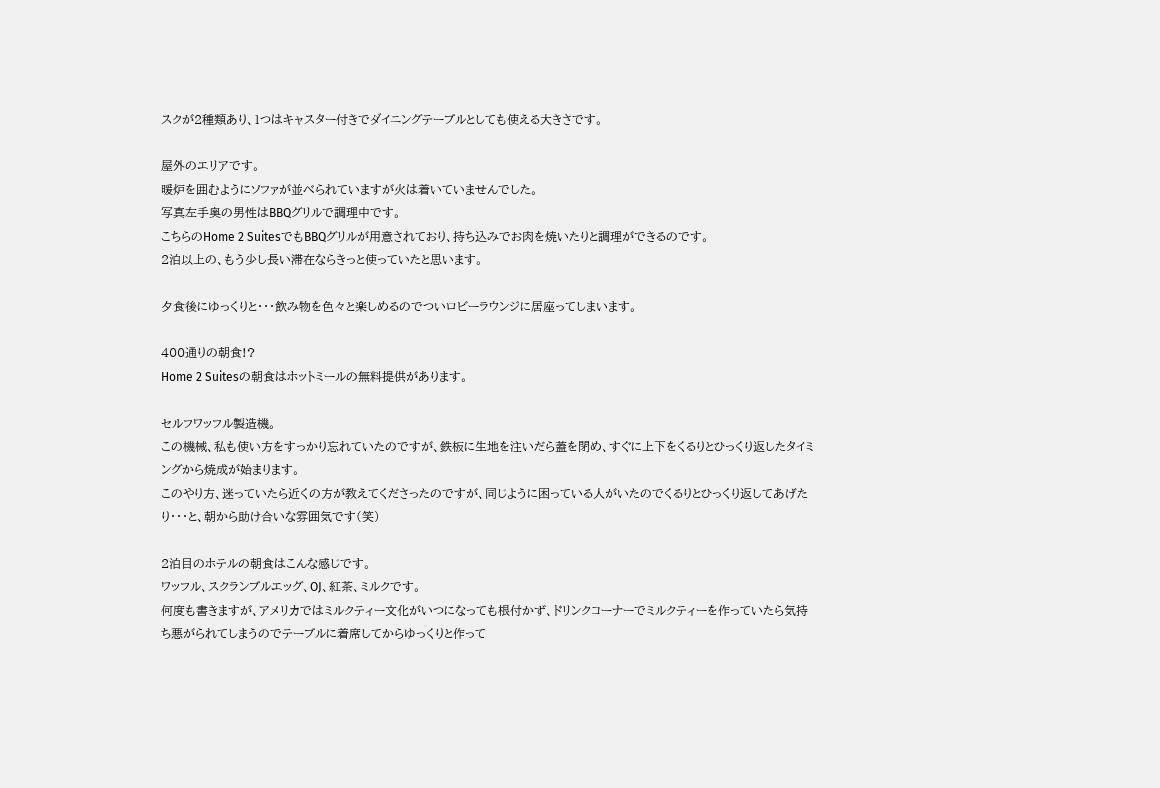スクが2種類あり、1つはキャスター付きでダイニングテーブルとしても使える大きさです。

屋外のエリアです。
暖炉を囲むようにソファが並べられていますが火は着いていませんでした。
写真左手奥の男性はBBQグリルで調理中です。
こちらのHome 2 SuitesでもBBQグリルが用意されており、持ち込みでお肉を焼いたりと調理ができるのです。
2泊以上の、もう少し長い滞在ならきっと使っていたと思います。

夕食後にゆっくりと・・・飲み物を色々と楽しめるのでついロビーラウンジに居座ってしまいます。

400通りの朝食!?
Home 2 Suitesの朝食はホットミールの無料提供があります。

セルフワッフル製造機。
この機械、私も使い方をすっかり忘れていたのですが、鉄板に生地を注いだら蓋を閉め、すぐに上下をくるりとひっくり返したタイミングから焼成が始まります。
このやり方、迷っていたら近くの方が教えてくださったのですが、同じように困っている人がいたのでくるりとひっくり返してあげたり・・・と、朝から助け合いな雰囲気です(笑)

2泊目のホテルの朝食はこんな感じです。
ワッフル、スクランブルエッグ、OJ、紅茶、ミルクです。
何度も書きますが、アメリカではミルクティー文化がいつになっても根付かず、ドリンクコーナーでミルクティーを作っていたら気持ち悪がられてしまうのでテーブルに着席してからゆっくりと作って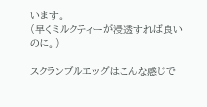います。
(早くミルクティーが浸透すれば良いのに。)

スクランブルエッグはこんな感じで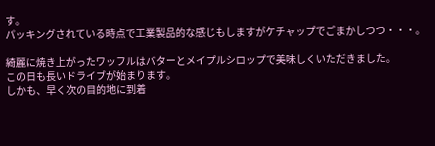す。
パッキングされている時点で工業製品的な感じもしますがケチャップでごまかしつつ・・・。

綺麗に焼き上がったワッフルはバターとメイプルシロップで美味しくいただきました。
この日も長いドライブが始まります。
しかも、早く次の目的地に到着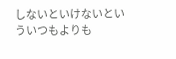しないといけないといういつもよりも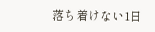落ち着けない1日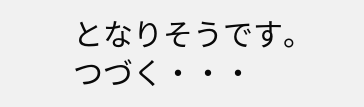となりそうです。
つづく・・・